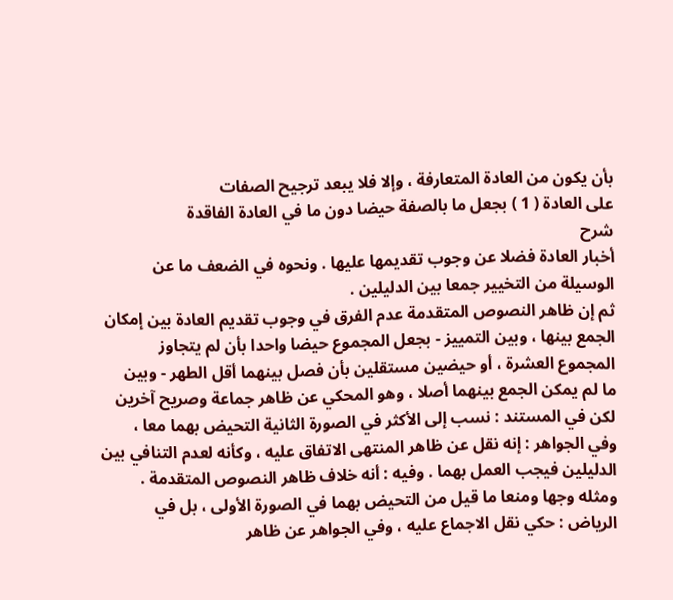بأن يكون من العادة المتعارفة ، وإلا فلا يبعد ترجيح الصفات
على العادة ( 1 ) بجعل ما بالصفة حيضا دون ما في العادة الفاقدة
شرح
أخبار العادة فضلا عن وجوب تقديمها عليها . ونحوه في الضعف ما عن
الوسيلة من التخيير جمعا بين الدليلين .
ثم إن ظاهر النصوص المتقدمة عدم الفرق في وجوب تقديم العادة بين إمكان
الجمع بينها ، وبين التمييز - بجعل المجموع حيضا واحدا بأن لم يتجاوز
المجموع العشرة ، أو حيضين مستقلين بأن فصل بينهما أقل الطهر - وبين
ما لم يمكن الجمع بينهما أصلا ، وهو المحكي عن ظاهر جماعة وصريح آخرين
لكن في المستند : نسب إلى الأكثر في الصورة الثانية التحيض بهما معا ،
وفي الجواهر : إنه نقل عن ظاهر المنتهى الاتفاق عليه ، وكأنه لعدم التنافي بين
الدليلين فيجب العمل بهما . وفيه : أنه خلاف ظاهر النصوص المتقدمة .
ومثله وجها ومنعا ما قيل من التحيض بهما في الصورة الأولى ، بل في
الرياض : حكي نقل الاجماع عليه ، وفي الجواهر عن ظاهر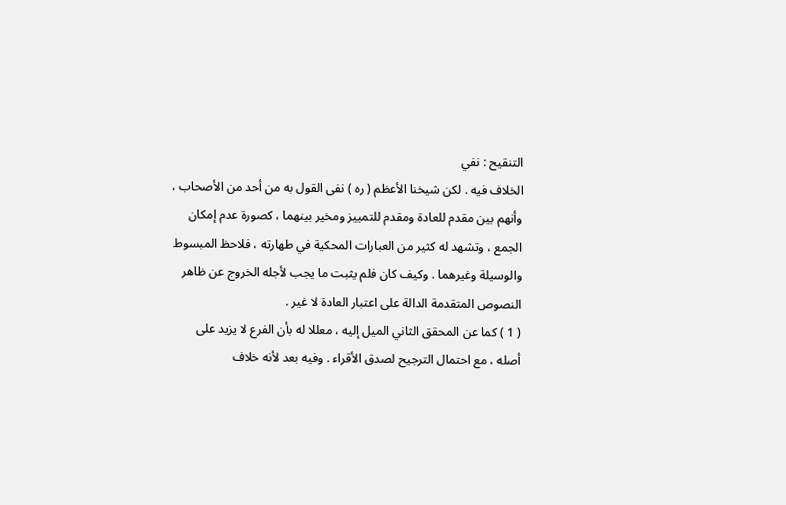التنقيح : نفي
الخلاف فيه . لكن شيخنا الأعظم ( ره ) نفى القول به من أحد من الأصحاب ،
وأنهم بين مقدم للعادة ومقدم للتمييز ومخير بينهما ، كصورة عدم إمكان
الجمع ، وتشهد له كثير من العبارات المحكية في طهارته ، فلاحظ المبسوط
والوسيلة وغيرهما . وكيف كان فلم يثبت ما يجب لأجله الخروج عن ظاهر
النصوص المتقدمة الدالة على اعتبار العادة لا غير .
( 1 ) كما عن المحقق الثاني الميل إليه ، معللا له بأن الفرع لا يزيد على
أصله ، مع احتمال الترجيح لصدق الأقراء . وفيه بعد لأنه خلاف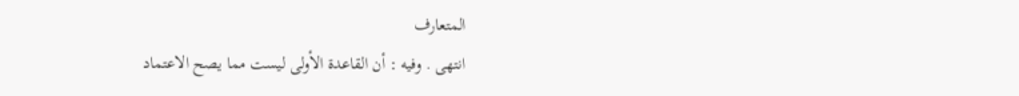المتعارف
انتهى . وفيه : أن القاعدة الأولى ليست مما يصح الاعتماد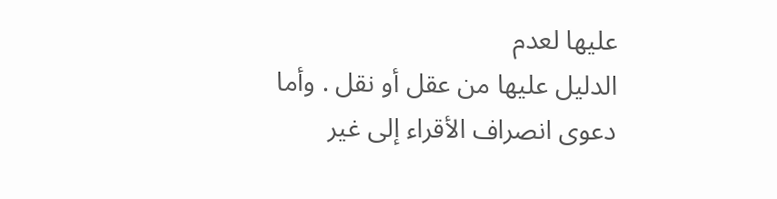عليها لعدم
الدليل عليها من عقل أو نقل . وأما دعوى انصراف الأقراء إلى غير